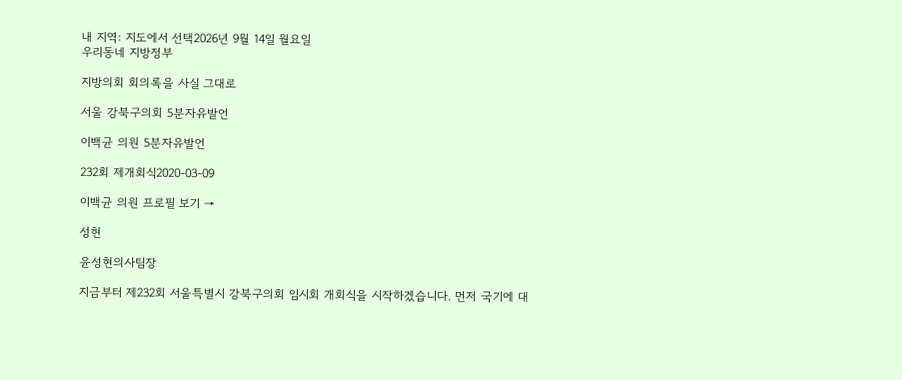내 지역: 지도에서 선택2026년 9월 14일 월요일
우리동네 지방정부

지방의회 회의록을 사실 그대로

서울 강북구의회 5분자유발언

이백균 의원 5분자유발언

232회 제개회식2020-03-09

이백균 의원 프로필 보기 →

성현

윤성현의사팀장

지금부터 제232회 서울특별시 강북구의회 임시회 개회식을 시작하겠습니다. 먼저 국기에 대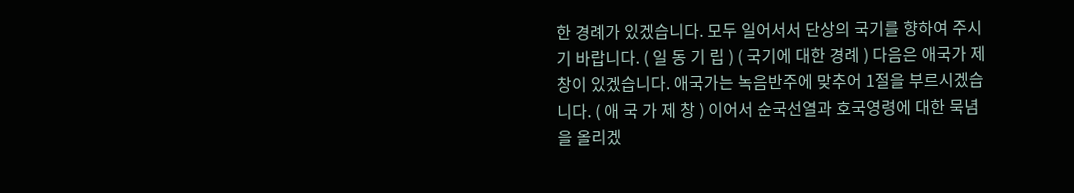한 경례가 있겠습니다. 모두 일어서서 단상의 국기를 향하여 주시기 바랍니다. ( 일 동 기 립 ) ( 국기에 대한 경례 ) 다음은 애국가 제창이 있겠습니다. 애국가는 녹음반주에 맞추어 1절을 부르시겠습니다. ( 애 국 가 제 창 ) 이어서 순국선열과 호국영령에 대한 묵념을 올리겠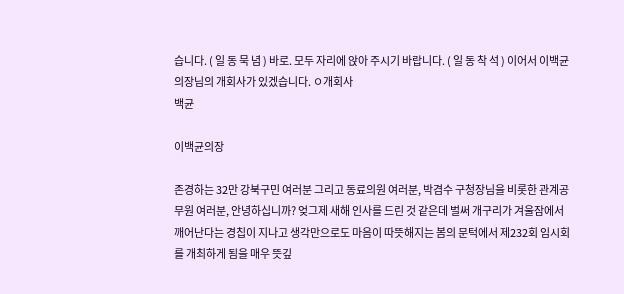습니다. ( 일 동 묵 념 ) 바로. 모두 자리에 앉아 주시기 바랍니다. ( 일 동 착 석 ) 이어서 이백균 의장님의 개회사가 있겠습니다. ㅇ개회사
백균

이백균의장

존경하는 32만 강북구민 여러분 그리고 동료의원 여러분, 박겸수 구청장님을 비롯한 관계공무원 여러분, 안녕하십니까? 엊그제 새해 인사를 드린 것 같은데 벌써 개구리가 겨울잠에서 깨어난다는 경칩이 지나고 생각만으로도 마음이 따뜻해지는 봄의 문턱에서 제232회 임시회를 개최하게 됨을 매우 뜻깊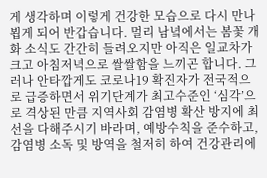게 생각하며 이렇게 건강한 모습으로 다시 만나 뵙게 되어 반갑습니다. 멀리 남녘에서는 봄꽃 개화 소식도 간간히 들려오지만 아직은 일교차가 크고 아침저녁으로 쌀쌀함을 느끼곤 합니다. 그러나 안타깝게도 코로나19 확진자가 전국적으로 급증하면서 위기단계가 최고수준인 ‘심각’으로 격상된 만큼 지역사회 감염병 확산 방지에 최선을 다해주시기 바라며, 예방수칙을 준수하고, 감염병 소독 및 방역을 철저히 하여 건강관리에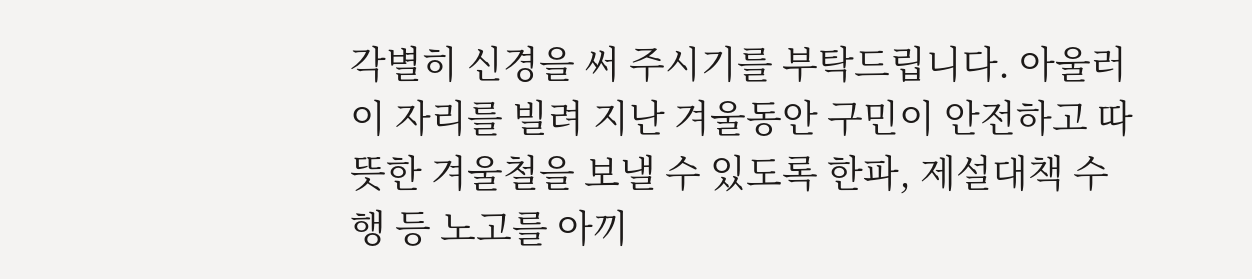각별히 신경을 써 주시기를 부탁드립니다. 아울러 이 자리를 빌려 지난 겨울동안 구민이 안전하고 따뜻한 겨울철을 보낼 수 있도록 한파, 제설대책 수행 등 노고를 아끼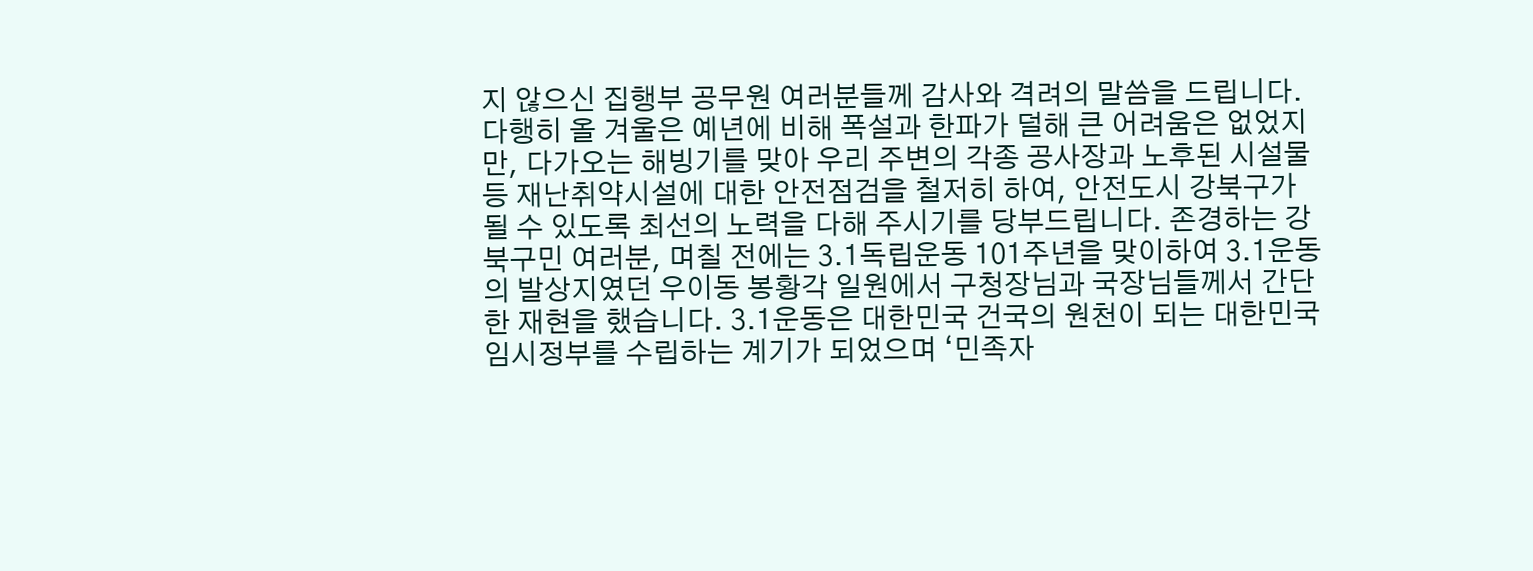지 않으신 집행부 공무원 여러분들께 감사와 격려의 말씀을 드립니다. 다행히 올 겨울은 예년에 비해 폭설과 한파가 덜해 큰 어려움은 없었지만, 다가오는 해빙기를 맞아 우리 주변의 각종 공사장과 노후된 시설물 등 재난취약시설에 대한 안전점검을 철저히 하여, 안전도시 강북구가 될 수 있도록 최선의 노력을 다해 주시기를 당부드립니다. 존경하는 강북구민 여러분, 며칠 전에는 3.1독립운동 101주년을 맞이하여 3.1운동의 발상지였던 우이동 봉황각 일원에서 구청장님과 국장님들께서 간단한 재현을 했습니다. 3.1운동은 대한민국 건국의 원천이 되는 대한민국 임시정부를 수립하는 계기가 되었으며 ‘민족자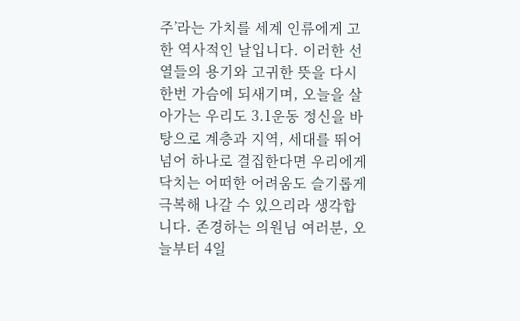주’라는 가치를 세계 인류에게 고한 역사적인 날입니다. 이러한 선열들의 용기와 고귀한 뜻을 다시 한번 가슴에 되새기며, 오늘을 살아가는 우리도 3.1운동 정신을 바탕으로 계층과 지역, 세대를 뛰어넘어 하나로 결집한다면 우리에게 닥치는 어떠한 어려움도 슬기롭게 극복해 나갈 수 있으리라 생각합니다. 존경하는 의원님 여러분, 오늘부터 4일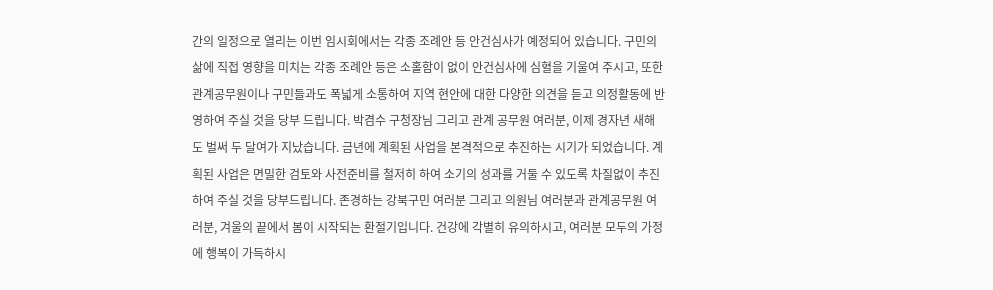간의 일정으로 열리는 이번 임시회에서는 각종 조례안 등 안건심사가 예정되어 있습니다. 구민의 삶에 직접 영향을 미치는 각종 조례안 등은 소홀함이 없이 안건심사에 심혈을 기울여 주시고, 또한 관계공무원이나 구민들과도 폭넓게 소통하여 지역 현안에 대한 다양한 의견을 듣고 의정활동에 반영하여 주실 것을 당부 드립니다. 박겸수 구청장님 그리고 관계 공무원 여러분, 이제 경자년 새해도 벌써 두 달여가 지났습니다. 금년에 계획된 사업을 본격적으로 추진하는 시기가 되었습니다. 계획된 사업은 면밀한 검토와 사전준비를 철저히 하여 소기의 성과를 거둘 수 있도록 차질없이 추진하여 주실 것을 당부드립니다. 존경하는 강북구민 여러분 그리고 의원님 여러분과 관계공무원 여러분, 겨울의 끝에서 봄이 시작되는 환절기입니다. 건강에 각별히 유의하시고, 여러분 모두의 가정에 행복이 가득하시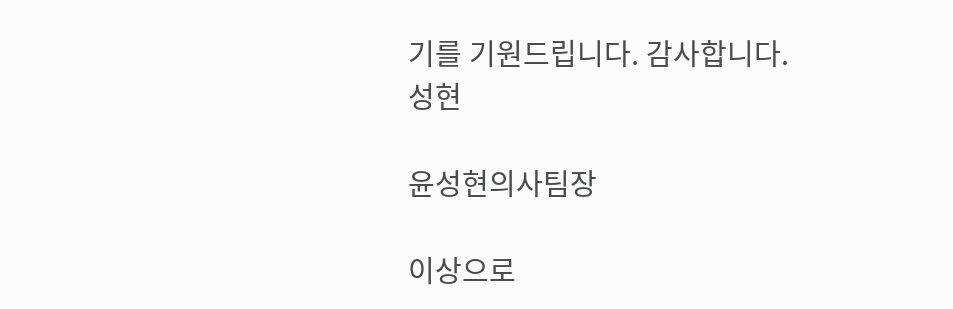기를 기원드립니다. 감사합니다.
성현

윤성현의사팀장

이상으로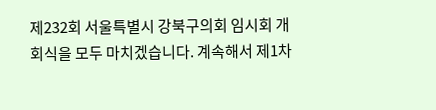제232회 서울특별시 강북구의회 임시회 개회식을 모두 마치겠습니다. 계속해서 제1차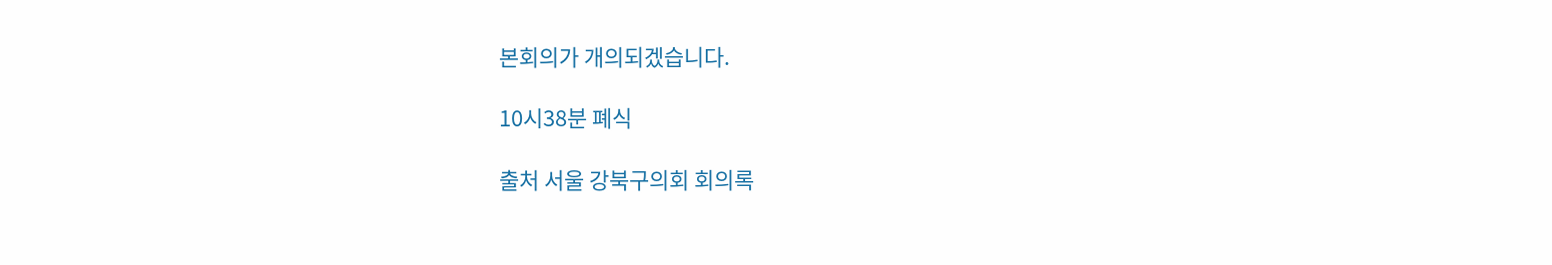본회의가 개의되겠습니다.

10시38분 폐식

출처 서울 강북구의회 회의록